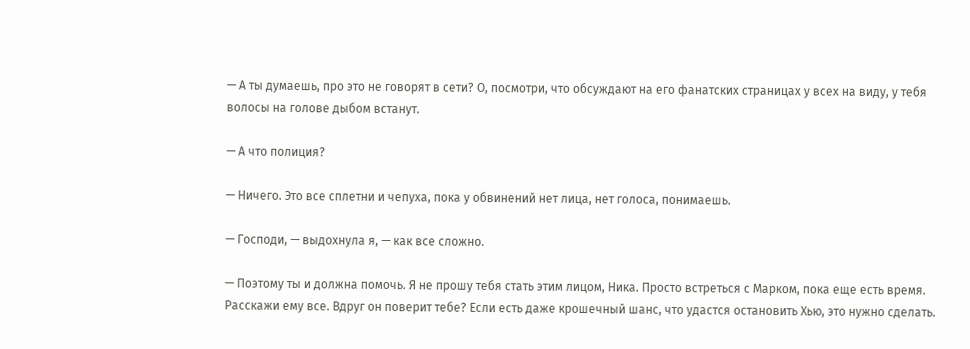— А ты думаешь, про это не говорят в сети? О, посмотри, что обсуждают на его фанатских страницах у всех на виду, у тебя волосы на голове дыбом встанут.

— А что полиция?

— Ничего. Это все сплетни и чепуха, пока у обвинений нет лица, нет голоса, понимаешь.

— Господи, — выдохнула я, — как все сложно.

— Поэтому ты и должна помочь. Я не прошу тебя стать этим лицом, Ника. Просто встреться с Марком, пока еще есть время. Расскажи ему все. Вдруг он поверит тебе? Если есть даже крошечный шанс, что удастся остановить Хью, это нужно сделать.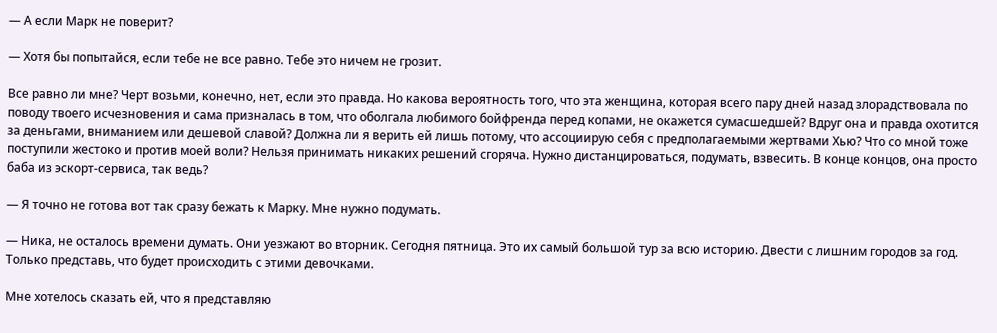— А если Марк не поверит?

— Хотя бы попытайся, если тебе не все равно. Тебе это ничем не грозит.

Все равно ли мне? Черт возьми, конечно, нет, если это правда. Но какова вероятность того, что эта женщина, которая всего пару дней назад злорадствовала по поводу твоего исчезновения и сама призналась в том, что оболгала любимого бойфренда перед копами, не окажется сумасшедшей? Вдруг она и правда охотится за деньгами, вниманием или дешевой славой? Должна ли я верить ей лишь потому, что ассоциирую себя с предполагаемыми жертвами Хью? Что со мной тоже поступили жестоко и против моей воли? Нельзя принимать никаких решений сгоряча. Нужно дистанцироваться, подумать, взвесить. В конце концов, она просто баба из эскорт-сервиса, так ведь?

— Я точно не готова вот так сразу бежать к Марку. Мне нужно подумать.

— Ника, не осталось времени думать. Они уезжают во вторник. Сегодня пятница. Это их самый большой тур за всю историю. Двести с лишним городов за год. Только представь, что будет происходить с этими девочками.

Мне хотелось сказать ей, что я представляю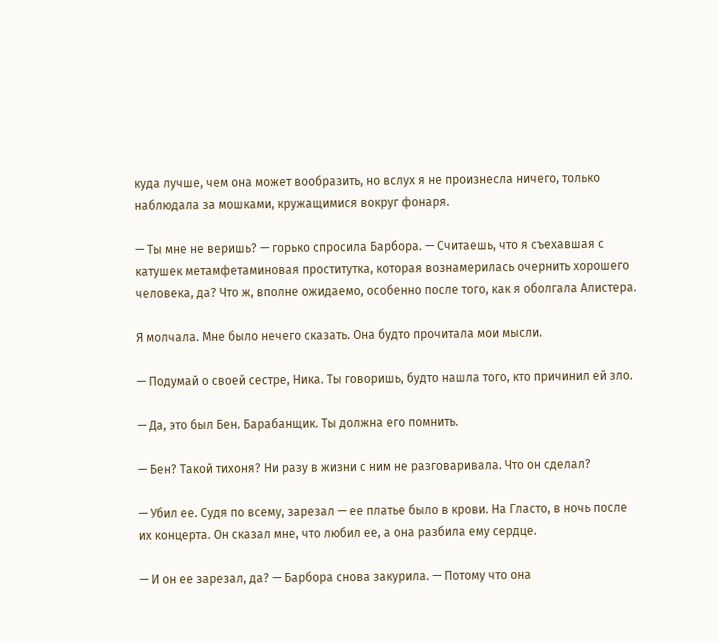куда лучше, чем она может вообразить, но вслух я не произнесла ничего, только наблюдала за мошками, кружащимися вокруг фонаря.

— Ты мне не веришь? — горько спросила Барбора. — Считаешь, что я съехавшая с катушек метамфетаминовая проститутка, которая вознамерилась очернить хорошего человека, да? Что ж, вполне ожидаемо, особенно после того, как я оболгала Алистера.

Я молчала. Мне было нечего сказать. Она будто прочитала мои мысли.

— Подумай о своей сестре, Ника. Ты говоришь, будто нашла того, кто причинил ей зло.

— Да, это был Бен. Барабанщик. Ты должна его помнить.

— Бен? Такой тихоня? Ни разу в жизни с ним не разговаривала. Что он сделал?

— Убил ее. Судя по всему, зарезал — ее платье было в крови. На Гласто, в ночь после их концерта. Он сказал мне, что любил ее, а она разбила ему сердце.

— И он ее зарезал, да? — Барбора снова закурила. — Потому что она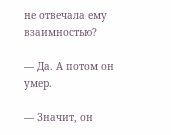не отвечала ему взаимностью?

— Да. А потом он умер.

— Значит, он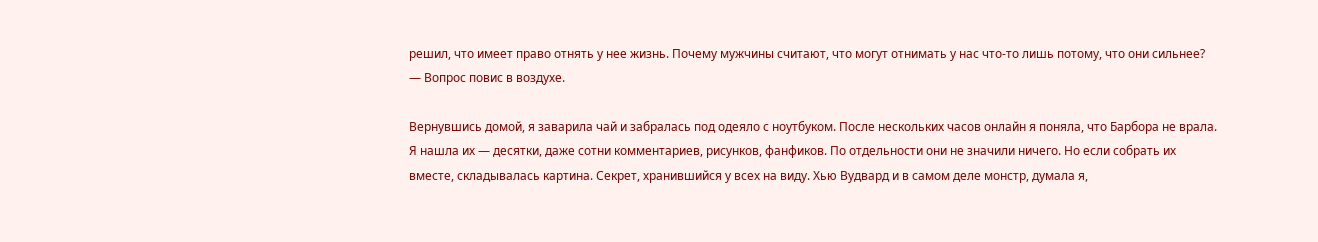решил, что имеет право отнять у нее жизнь. Почему мужчины считают, что могут отнимать у нас что‐то лишь потому, что они сильнее? — Вопрос повис в воздухе.

Вернувшись домой, я заварила чай и забралась под одеяло с ноутбуком. После нескольких часов онлайн я поняла, что Барбора не врала. Я нашла их — десятки, даже сотни комментариев, рисунков, фанфиков. По отдельности они не значили ничего. Но если собрать их вместе, складывалась картина. Секрет, хранившийся у всех на виду. Хью Вудвард и в самом деле монстр, думала я,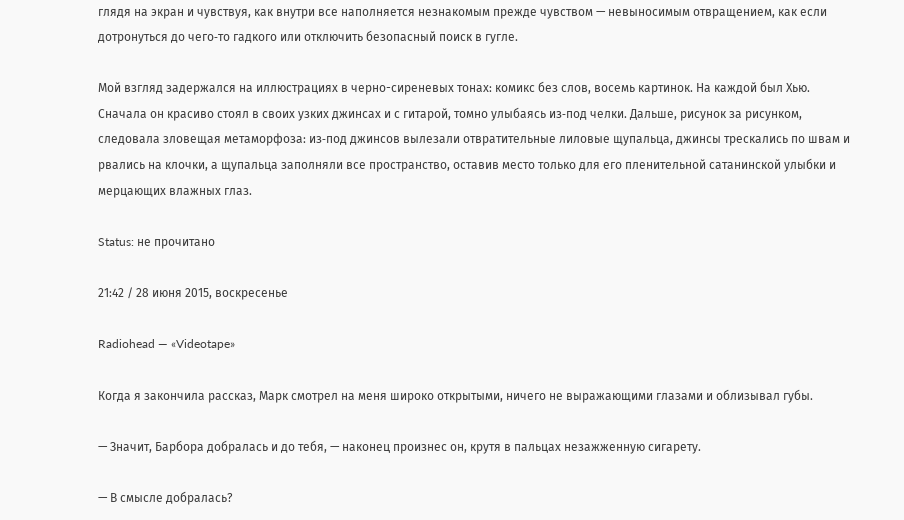глядя на экран и чувствуя, как внутри все наполняется незнакомым прежде чувством — невыносимым отвращением, как если дотронуться до чего‐то гадкого или отключить безопасный поиск в гугле.

Мой взгляд задержался на иллюстрациях в черно-сиреневых тонах: комикс без слов, восемь картинок. На каждой был Хью. Сначала он красиво стоял в своих узких джинсах и с гитарой, томно улыбаясь из‐под челки. Дальше, рисунок за рисунком, следовала зловещая метаморфоза: из‐под джинсов вылезали отвратительные лиловые щупальца, джинсы трескались по швам и рвались на клочки, а щупальца заполняли все пространство, оставив место только для его пленительной сатанинской улыбки и мерцающих влажных глаз.

Status: не прочитано

21:42 / 28 июня 2015, воскресенье

Radiohead — «Videotape»

Когда я закончила рассказ, Марк смотрел на меня широко открытыми, ничего не выражающими глазами и облизывал губы.

— Значит, Барбора добралась и до тебя, — наконец произнес он, крутя в пальцах незажженную сигарету.

— В смысле добралась?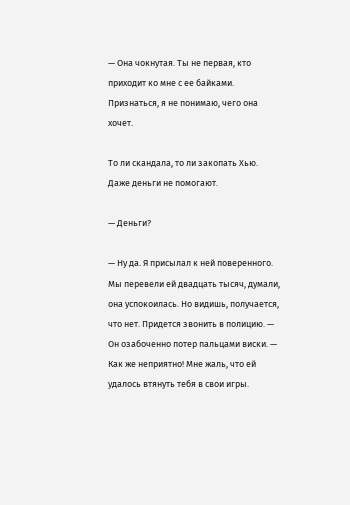— Она чокнутая. Ты не первая, кто приходит ко мне с ее байками. Признаться, я не понимаю, чего она хочет.

То ли скандала, то ли закопать Хью. Даже деньги не помогают.

— Деньги?

— Ну да. Я присылал к ней поверенного. Мы перевели ей двадцать тысяч, думали, она успокоилась. Но видишь, получается, что нет. Придется звонить в полицию. — Он озабоченно потер пальцами виски. — Как же неприятно! Мне жаль, что ей удалось втянуть тебя в свои игры.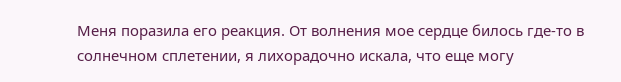Меня поразила его реакция. От волнения мое сердце билось где‐то в солнечном сплетении, я лихорадочно искала, что еще могу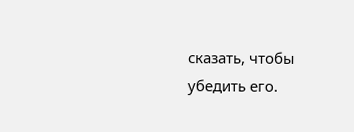сказать, чтобы убедить его.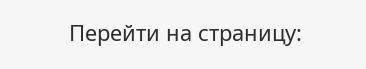Перейти на страницу: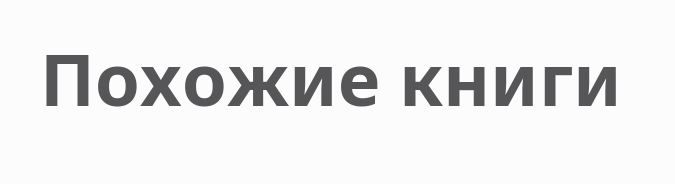Похожие книги